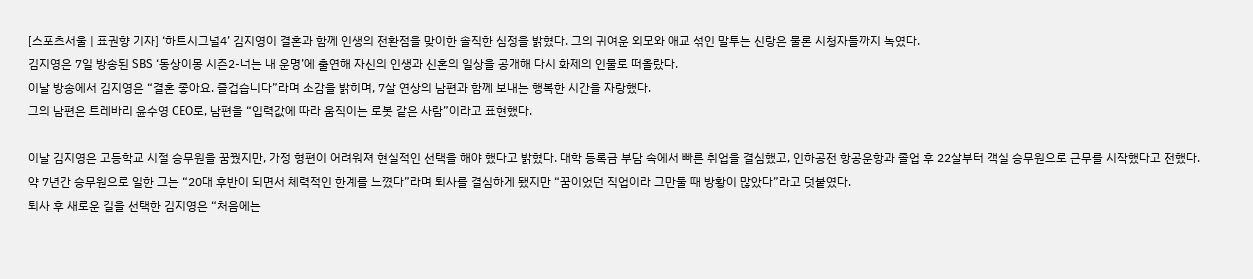[스포츠서울 | 표권향 기자] ‘하트시그널4’ 김지영이 결혼과 함께 인생의 전환점을 맞이한 솔직한 심정을 밝혔다. 그의 귀여운 외모와 애교 섞인 말투는 신랑은 물론 시청자들까지 녹였다.
김지영은 7일 방송된 SBS ‘동상이몽 시즌2-너는 내 운명’에 출연해 자신의 인생과 신혼의 일상을 공개해 다시 화제의 인물로 떠올랐다.
이날 방송에서 김지영은 “결혼 좋아요. 즐겁습니다”라며 소감을 밝히며, 7살 연상의 남편과 함께 보내는 행복한 시간을 자랑했다.
그의 남편은 트레바리 윤수영 CEO로, 남편을 “입력값에 따라 움직이는 로봇 같은 사람”이라고 표현했다.

이날 김지영은 고등학교 시절 승무원을 꿈꿨지만, 가정 형편이 어려워져 현실적인 선택을 해야 했다고 밝혔다. 대학 등록금 부담 속에서 빠른 취업을 결심했고, 인하공전 항공운항과 졸업 후 22살부터 객실 승무원으로 근무를 시작했다고 전했다.
약 7년간 승무원으로 일한 그는 “20대 후반이 되면서 체력적인 한계를 느꼈다”라며 퇴사를 결심하게 됐지만 “꿈이었던 직업이라 그만둘 때 방황이 많았다”라고 덧붙였다.
퇴사 후 새로운 길을 선택한 김지영은 “처음에는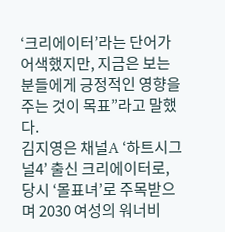‘크리에이터’라는 단어가 어색했지만, 지금은 보는 분들에게 긍정적인 영향을 주는 것이 목표”라고 말했다.
김지영은 채널A ‘하트시그널4’ 출신 크리에이터로, 당시 ‘몰표녀’로 주목받으며 2030 여성의 워너비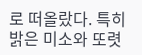로 떠올랐다. 특히 밝은 미소와 또렷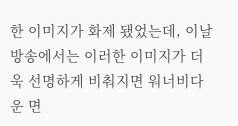한 이미지가 화제 됐었는데, 이날 방송에서는 이러한 이미지가 더욱 선명하게 비춰지면 워너비다운 면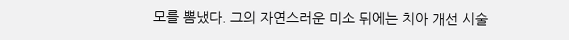모를 뽐냈다. 그의 자연스러운 미소 뒤에는 치아 개선 시술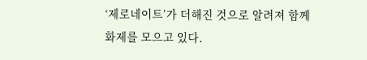‘제로네이트’가 더해진 것으로 알려져 함께 화제를 모으고 있다.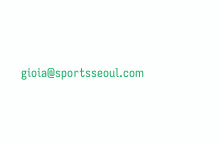gioia@sportsseoul.com